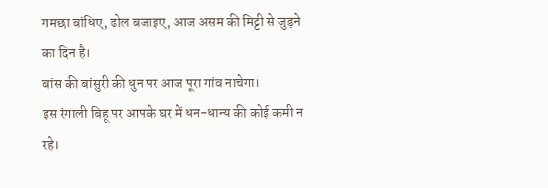गमछा बांधिए, ढोल बजाइए, आज असम की मिट्टी से जुड़ने का दिन है।
बांस की बांसुरी की धुन पर आज पूरा गांव नाचेगा।
इस रंगाली बिहू पर आपके घर में धन-धान्य की कोई कमी न रहे।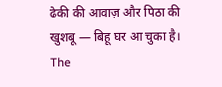ढेकी की आवाज़ और पिठा की खुशबू — बिहू घर आ चुका है।
The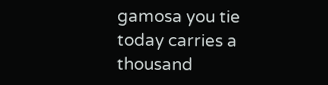gamosa you tie today carries a thousand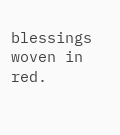blessings woven in red.